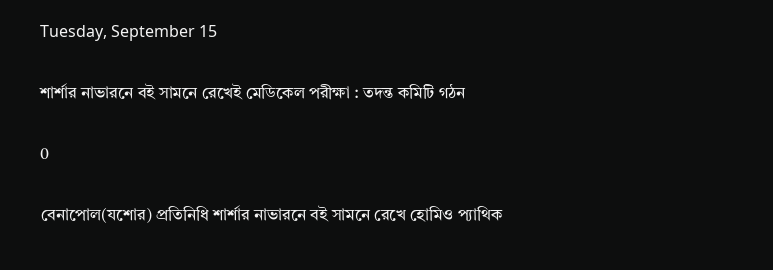Tuesday, September 15

শার্শার নাভারনে বই সামনে রেখেই মেডিকেল পরীক্ষা : তদন্ত কমিটি গঠন

0

বেনাপোল(যশোর) প্রতিনিধি শার্শার নাভারনে বই সামনে রেখে হোমিও প্যাথিক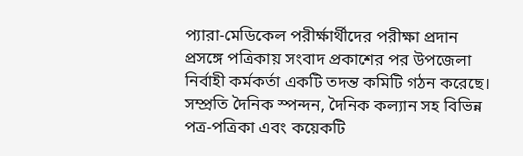প্যারা-মেডিকেল পরীর্ক্ষার্থীদের পরীক্ষা প্রদান প্রসঙ্গে পত্রিকায় সংবাদ প্রকাশের পর উপজেলা নির্বাহী কর্মকর্তা একটি তদন্ত কমিটি গঠন করেছে। সম্প্রতি দৈনিক স্পন্দন, দৈনিক কল্যান সহ বিভিন্ন পত্র-পত্রিকা এবং কয়েকটি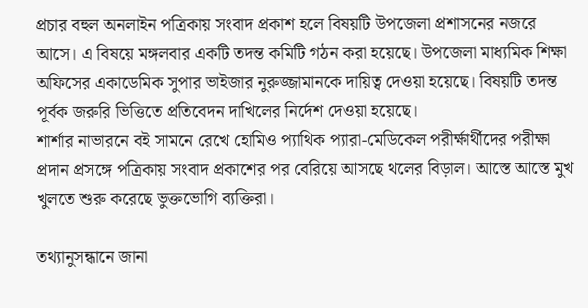প্রচার বহুল অনলাইন পত্রিকায় সংবাদ প্রকাশ হলে বিষয়টি উপজেলা প্রশাসনের নজরে আসে। এ বিষয়ে মঙ্গলবার একটি তদন্ত কমিটি গঠন করা হয়েছে। উপজেলা মাধ্যমিক শিক্ষা অফিসের একাডেমিক সুপার ভাইজার নুরুজ্জামানকে দায়িত্ব দেওয়া হয়েছে। বিষয়টি তদন্ত পূর্বক জরুরি ভিত্তিতে প্রতিবেদন দাখিলের নির্দেশ দেওয়া হয়েছে।
শার্শার নাভারনে বই সামনে রেখে হোমিও প্যাথিক প্যারা-মেডিকেল পরীর্ক্ষার্থীদের পরীক্ষা প্রদান প্রসঙ্গে পত্রিকায় সংবাদ প্রকাশের পর বেরিয়ে আসছে থলের বিড়াল। আস্তে আস্তে মুখ খুলতে শুরু করেছে ভুক্তভোগি ব্যক্তিরা।

তথ্যানুসন্ধানে জানা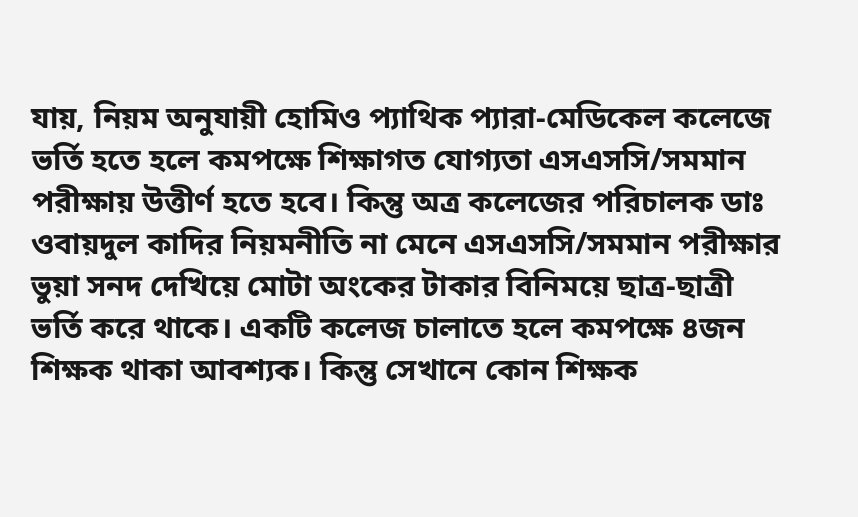যায়, নিয়ম অনুযায়ী হোমিও প্যাথিক প্যারা-মেডিকেল কলেজে ভর্তি হতে হলে কমপক্ষে শিক্ষাগত যোগ্যতা এসএসসি/সমমান পরীক্ষায় উত্তীর্ণ হতে হবে। কিন্তু অত্র কলেজের পরিচালক ডাঃ ওবায়দুল কাদির নিয়মনীতি না মেনে এসএসসি/সমমান পরীক্ষার ভুয়া সনদ দেখিয়ে মোটা অংকের টাকার বিনিময়ে ছাত্র-ছাত্রী ভর্তি করে থাকে। একটি কলেজ চালাতে হলে কমপক্ষে ৪জন শিক্ষক থাকা আবশ্যক। কিন্তু সেখানে কোন শিক্ষক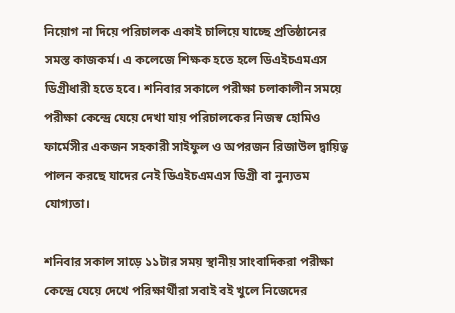নিয়োগ না দিয়ে পরিচালক একাই চালিয়ে যাচ্ছে প্রতিষ্ঠানের সমস্ত কাজকর্ম। এ কলেজে শিক্ষক হতে হলে ডিএইচএমএস ডিগ্রীধারী হতে হবে। শনিবার সকালে পরীক্ষা চলাকালীন সময়ে পরীক্ষা কেন্দ্রে যেয়ে দেখা যায় পরিচালকের নিজস্ব হোমিও ফার্মেসীর একজন সহকারী সাইফুল ও অপরজন রিজাউল দ্বায়িত্ব পালন করছে যাদের নেই ডিএইচএমএস ডিগ্রী বা নুন্যতম যোগ্যতা।

শনিবার সকাল সাড়ে ১১টার সময় স্থানীয় সাংবাদিকরা পরীক্ষা কেন্দ্রে যেয়ে দেখে পরিক্ষার্থীরা সবাই বই খুলে নিজেদের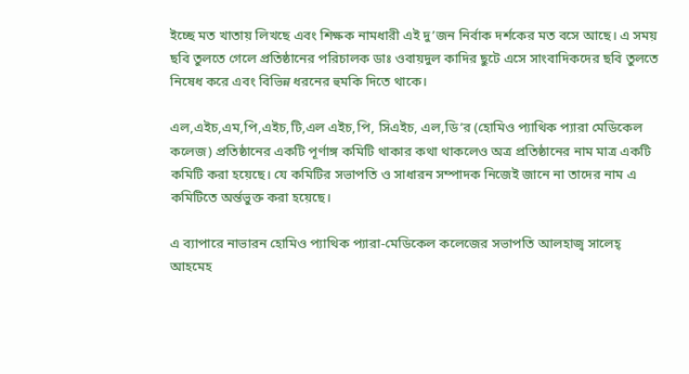ইচ্ছে মত খাতায় লিখছে এবং শিক্ষক নামধারী এই দু’জন নির্বাক দর্শকের মত বসে আছে। এ সময় ছবি তুলতে গেলে প্রতিষ্ঠানের পরিচালক ডাঃ ওবায়দুল কাদির ছুটে এসে সাংবাদিকদের ছবি তুলতে নিষেধ করে এবং বিভিন্ন ধরনের হুমকি দিতে থাকে।

এল,এইচ,এম,পি,এইচ,টি,এল এইচ,পি, সিএইচ, এল,ডি’র (হোমিও প্যাথিক প্যারা মেডিকেল কলেজ) প্রতিষ্ঠানের একটি পূর্ণাঙ্গ কমিটি থাকার কথা থাকলেও অত্র প্রতিষ্ঠানের নাম মাত্র একটি কমিটি করা হয়েছে। যে কমিটির সভাপতি ও সাধারন সম্পাদক নিজেই জানে না তাদের নাম এ কমিটিতে অর্ন্তভুক্ত করা হয়েছে।

এ ব্যাপারে নাভারন হোমিও প্যাথিক প্যারা-মেডিকেল কলেজের সভাপতি আলহাজ্ব সালেহ্ আহমেহ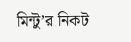মিন্টু’র নিকট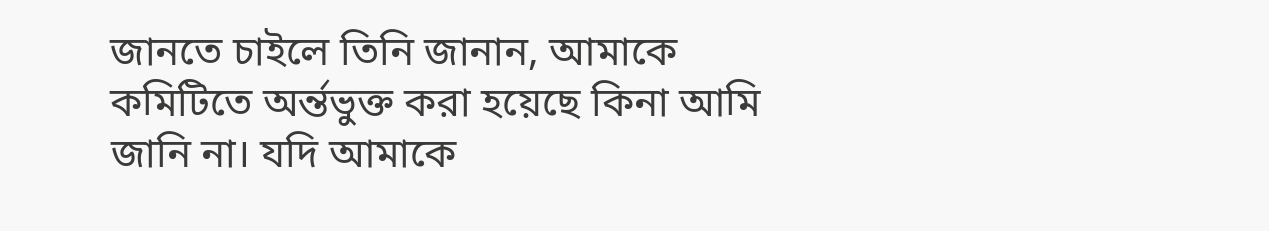জানতে চাইলে তিনি জানান, আমাকে কমিটিতে অর্ন্তভুক্ত করা হয়েছে কিনা আমি জানি না। যদি আমাকে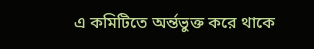এ কমিটিতে অর্ন্তভুক্ত করে থাকে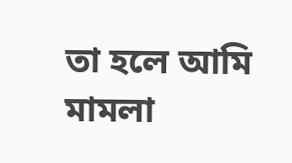তা হলে আমি মামলা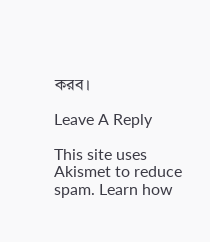করব।

Leave A Reply

This site uses Akismet to reduce spam. Learn how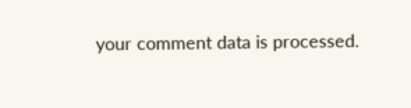your comment data is processed.